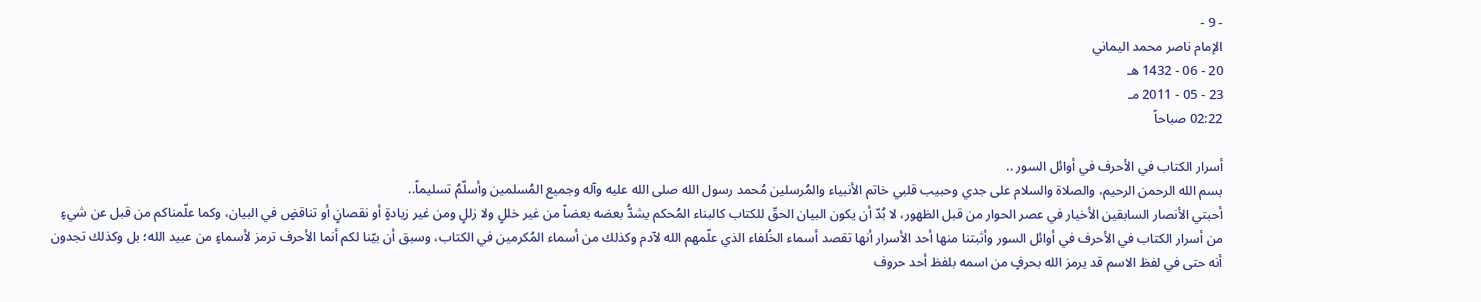- 9 -
الإمام ناصر محمد اليماني
20 - 06 - 1432 هـ
23 - 05 - 2011 مـ
02:22 صباحاً

أسرار الكتاب في الأحرف في أوائل السور ..
بسم الله الرحمن الرحيم، والصلاة والسلام على جدي وحبيب قلبي خاتم الأنبياء والمُرسلين مُحمد رسول الله صلى الله عليه وآله وجميع المُسلمين وأسلّمُ تسليماً..
أحبتي الأنصار السابقين الأخيار في عصر الحوار من قبل الظهور، لا بُدّ أن يكون البيان الحقّ للكتاب كالبناء المُحكم يشدُّ بعضه بعضاً من غير خللٍ ولا زللٍ ومن غير زيادةٍ أو نقصانٍ أو تناقضٍ في البيان، وكما علّمناكم من قبل عن شيءٍ من أسرار الكتاب في الأحرف في أوائل السور وأثبتنا منها أحد الأسرار أنها تقصد أسماء الخُلفاء الذي علّمهم الله لآدم وكذلك من أسماء المُكرمين في الكتاب، وسبق أن بيّنا لكم أنما الأحرف ترمز لأسماءٍ من عبيد الله؛ بل وكذلك تجدون أنه حتى في لفظ الاسم قد يرمز الله بحرفٍ من اسمه بلفظ أحد حروف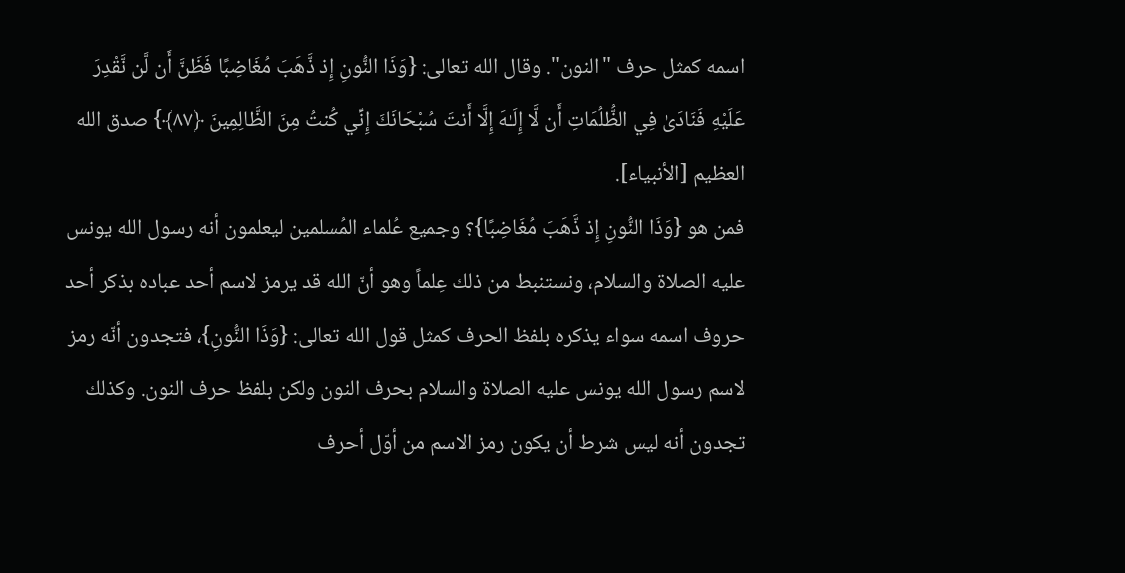اسمه كمثل حرف "النون". وقال الله تعالى: {وَذَا النُّونِ إِذ ذَّهَبَ مُغَاضِبًا فَظَنَّ أَن لَّن نَّقْدِرَ عَلَيْهِ فَنَادَىٰ فِي الظُّلُمَاتِ أَن لَّا إِلَـٰهَ إِلَّا أَنتَ سُبْحَانَكَ إِنِّي كُنتُ مِنَ الظَّالِمِينَ ﴿٨٧﴾} صدق الله العظيم [الأنبياء].
فمن هو {وَذَا النُّونِ إِذ ذَّهَبَ مُغَاضِبًا}؟ وجميع عُلماء المُسلمين ليعلمون أنه رسول الله يونس عليه الصلاة والسلام، ونستنبط من ذلك عِلماً وهو أنّ الله قد يرمز لاسم أحد عباده بذكر أحد حروف اسمه سواء يذكره بلفظ الحرف كمثل قول الله تعالى: {وَذَا النُّونِ}، فتجدون أنّه رمز لاسم رسول الله يونس عليه الصلاة والسلام بحرف النون ولكن بلفظ حرف النون. وكذلك تجدون أنه ليس شرط أن يكون رمز الاسم من أوّل أحرف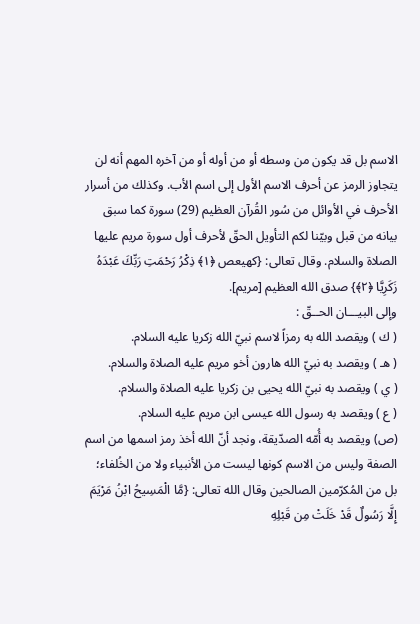الاسم بل قد يكون من وسطه أو من أوله أو من آخره المهم أنه لن يتجاوز الرمز عن أحرف الاسم الأول إلى اسم الأب. وكذلك من أسرار الأحرف في الأوائل من سُور القُرآن العظيم (29) سورة كما سبق بيانه من قبل وبيّنا لكم التأويل الحقّ لأحرف أول سورة مريم عليها الصلاة والسلام. وقال تعالى: {كهيعص ﴿١﴾ ذِكْرُ رَحْمَتِ رَبِّكَ عَبْدَهُ زَكَرِيَّا ﴿٢﴾} صدق الله العظيم [مريم].
وإلى البيـــان الحــقّ :
( ك ) ويقصد الله به رمزاً لاسم نبيّ الله زكريا عليه السلام.
( هـ ) ويقصد به نبيّ الله هارون أخو مريم عليه الصلاة والسلام.
( ي ) ويقصد به نبيّ الله يحيى بن زكريا عليه الصلاة والسلام.
( ع ) ويقصد به رسول الله عيسى ابن مريم عليه السلام.
(ص) ويقصد به أُمّه الصدّيقة، ونجد أنّ الله أخذ رمز اسمها من اسم الصفة وليس من الاسم كونها ليست من الأنبياء ولا من الخُلفاء؛ بل من المُكرّمين الصالحين وقال الله تعالى: {مَّا الْمَسِيحُ ابْنُ مَرْيَمَ إِلَّا رَسُولٌ قَدْ خَلَتْ مِن قَبْلِهِ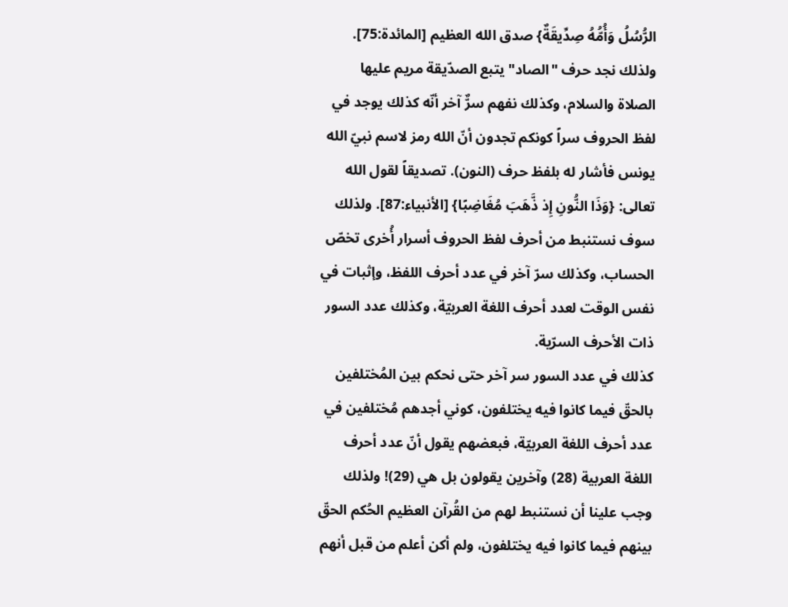الرُّسُلُ وَأُمُّهُ صِدِّيقَةٌ} صدق الله العظيم [المائدة:75].
ولذلك نجد حرف "الصاد" يتبع الصدّيقة مريم عليها الصلاة والسلام، وكذلك نفهم سرٌّ آخر أنّه كذلك يوجد في لفظ الحروف سراً كونكم تجدون أنّ الله رمز لاسم نبيّ الله يونس فأشار له بلفظ حرف (النون). تصديقاً لقول الله تعالى: {وَذَا النُّونِ إِذ ذَّهَبَ مُغَاضِبًا} [الأنبياء:87]. ولذلك سوف نستنبط من أحرف لفظ الحروف أسرار أُخرى تخصّ الحساب، وكذلك سرّ آخر في عدد أحرف اللفظ، وإثبات في نفس الوقت لعدد أحرف اللغة العربيّة، وكذلك عدد السور ذات الأحرف السرّية.
كذلك في عدد السور سر آخر حتى نحكم بين المُختلفين بالحقّ فيما كانوا فيه يختلفون، كوني أجدهم مُختلفين في عدد أحرف اللغة العربيّة، فبعضهم يقول أنّ عدد أحرف اللغة العربية (28) وآخرين يقولون بل هي (29)! ولذلك وجب علينا أن نستنبط لهم من القُرآن العظيم الحُكم الحقّ بينهم فيما كانوا فيه يختلفون، ولم أكن أعلم من قبل أنهم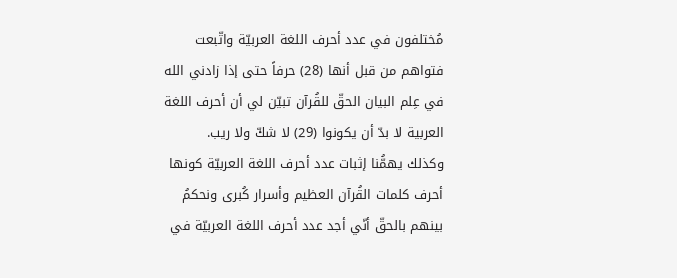مُختلفون في عدد أحرف اللغة العربيّة واتّبعت فتواهم من قبل أنها (28) حرفاً حتى إذا زادني الله في عِلم البيان الحقّ للقُرآن تبيّن لي أن أحرف اللغة العربية لا بدّ أن يكونوا (29) لا شكّ ولا ريب.
وكذلك يهمُّنا إثبات عدد أحرف اللغة العربيّة كونها أحرف كلمات القُرآن العظيم وأسرار كُبرى ونحكمُ بينهم بالحقّ أنّي أجد عدد أحرف اللغة العربيّة في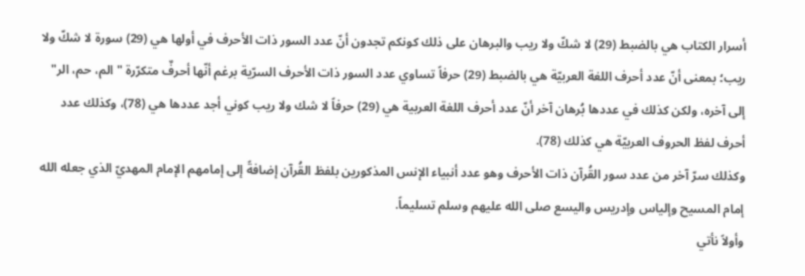أسرار الكتاب هي بالضبط (29) لا شكّ ولا ريب والبرهان على ذلك كونكم تجدون أنّ عدد السور ذات الأحرف في أولها هي (29) سورة لا شكّ ولا ريب؛ بمعنى أنّ عدد أحرف اللغة العربيّة هي بالضبط (29) حرفاً تساوي عدد السور ذات الأحرف السرّية برغم أنّها أحرفٌ متكرّرة "الم، حم، الر" إلى آخره، ولكن كذلك في عددها بُرهان آخر أنّ عدد أحرف اللغة العربية هي (29) حرفاً لا شك ولا ريب كوني أجد عددها هي (78)، وكذلك عدد أحرف لفظ الحروف العربيّة هي كذلك (78).
وكذلك سرّ آخر من عدد سور القُرآن ذات الأحرف وهو عدد أنبياء الإنس المذكورين بلفظ القُرآن إضافةً إلى إمامهم الإمام المهديّ الذي جعله الله إمام المسيح وإلياس وإدريس واليسع صلى الله عليهم وسلم تسليماً.
وأولاً نأتي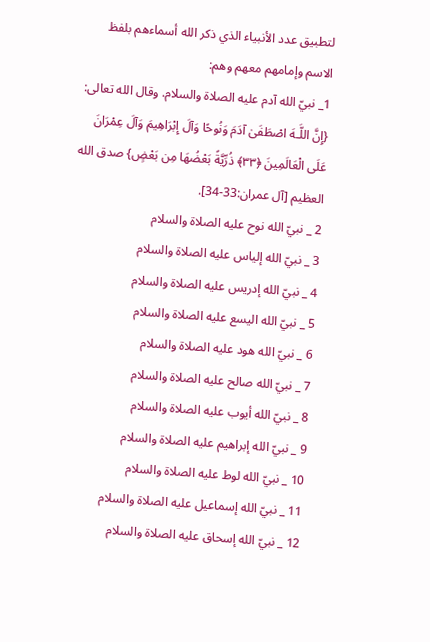لتطبيق عدد الأنبياء الذي ذكر الله أسماءهم بلفظ الاسم وإمامهم معهم وهم:
1_ نبيّ الله آدم عليه الصلاة والسلام. وقال الله تعالى: {إِنَّ اللَّـهَ اصْطَفَىٰ آدَمَ وَنُوحًا وَآلَ إِبْرَاهِيمَ وَآلَ عِمْرَانَ عَلَى الْعَالَمِينَ ﴿٣٣﴾ ذُرِّيَّةً بَعْضُهَا مِن بَعْضٍ} صدق الله العظيم [آل عمران:33-34].
2 _ نبيّ الله نوح عليه الصلاة والسلام
3 _ نبيّ الله إلياس عليه الصلاة والسلام
4 _ نبيّ الله إدريس عليه الصلاة والسلام
5 _ نبيّ الله اليسع عليه الصلاة والسلام
6 _ نبيّ الله هود عليه الصلاة والسلام
7 _ نبيّ الله صالح عليه الصلاة والسلام
8 _ نبيّ الله أيوب عليه الصلاة والسلام
9 _ نبيّ الله إبراهيم عليه الصلاة والسلام
10 _ نبيّ الله لوط عليه الصلاة والسلام
11 _ نبيّ الله إسماعيل عليه الصلاة والسلام
12 _ نبيّ الله إسحاق عليه الصلاة والسلام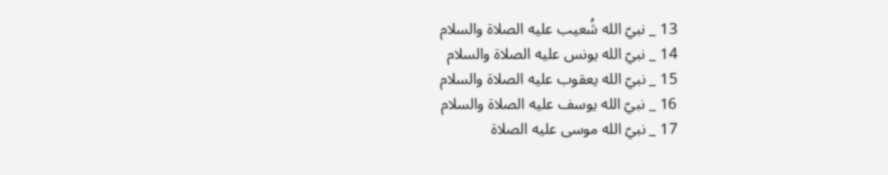13 _ نبيّ الله شُعيب عليه الصلاة والسلام
14 _ نبيّ الله يونس عليه الصلاة والسلام
15 _ نبيّ الله يعقوب عليه الصلاة والسلام
16 _ نبيّ الله يوسف عليه الصلاة والسلام
17 _ نبيّ الله موسى عليه الصلاة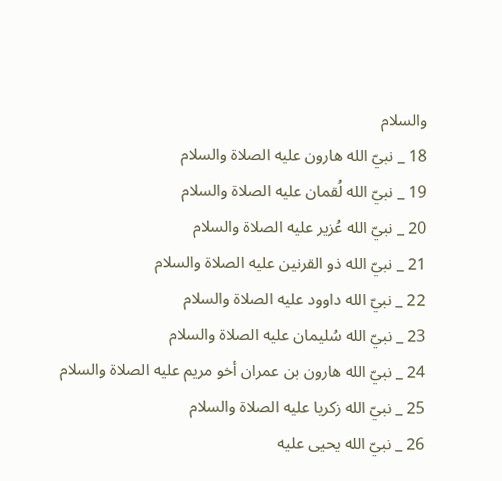والسلام
18 _ نبيّ الله هارون عليه الصلاة والسلام
19 _ نبيّ الله لُقمان عليه الصلاة والسلام
20 _ نبيّ الله عُزير عليه الصلاة والسلام
21 _ نبيّ الله ذو القرنين عليه الصلاة والسلام
22 _ نبيّ الله داوود عليه الصلاة والسلام
23 _ نبيّ الله سُليمان عليه الصلاة والسلام
24 _ نبيّ الله هارون بن عمران أخو مريم عليه الصلاة والسلام
25 _ نبيّ الله زكريا عليه الصلاة والسلام
26 _ نبيّ الله يحيى عليه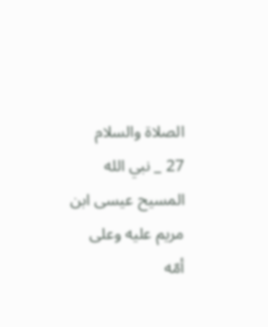الصلاة والسلام
27 _ نبي الله المسيح عيسى ابن مريم عليه وعلى أمّه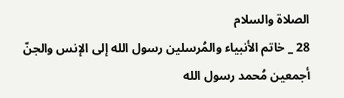الصلاة والسلام
28 _ خاتم الأنبياء والمُرسلين رسول الله إلى الإنس والجنّ أجمعين مُحمد رسول الله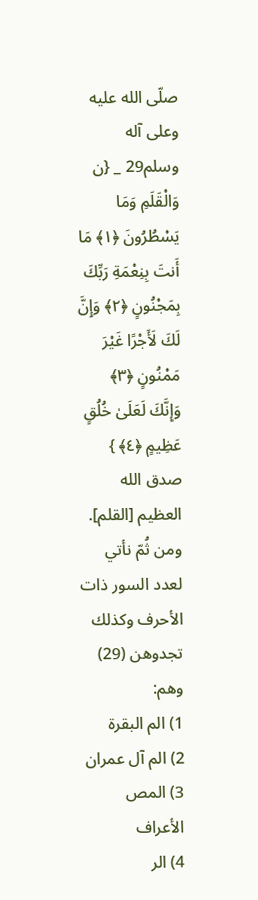صلّى الله عليه وعلى آله وسلم29 _ {ن وَالْقَلَمِ وَمَا يَسْطُرُونَ ﴿١﴾ مَا أَنتَ بِنِعْمَةِ رَبِّكَ بِمَجْنُونٍ ﴿٢﴾ وَإِنَّ لَكَ لَأَجْرًا غَيْرَ مَمْنُونٍ ﴿٣﴾ وَإِنَّكَ لَعَلَىٰ خُلُقٍ عَظِيمٍ ﴿٤﴾ } صدق الله العظيم [القلم].
ومن ثُمّ نأتي لعدد السور ذات الأحرف وكذلك تجدوهن (29) وهم:
1) الم البقرة
2) الم آل عمران
3) المص الأعراف
4) الر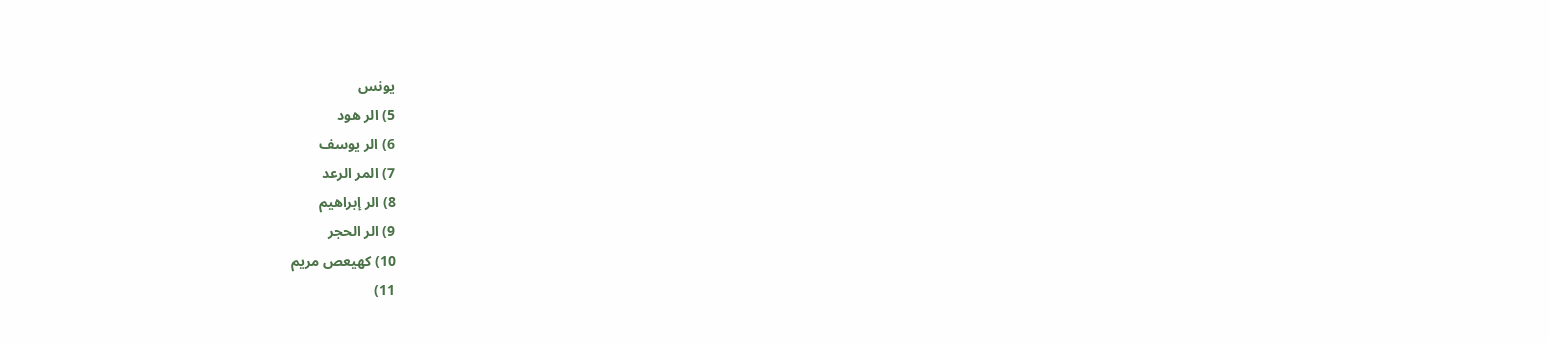يونس
5) الر هود
6) الر يوسف
7) المر الرعد
8) الر إبراهيم
9) الر الحجر
10) كهيعص مريم
11)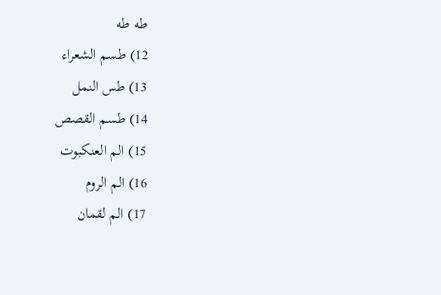طه طه
12) طسم الشعراء
13) طس النمل
14) طسم القصص
15) الم العنكبوت
16) الم الروم
17) الم لقمان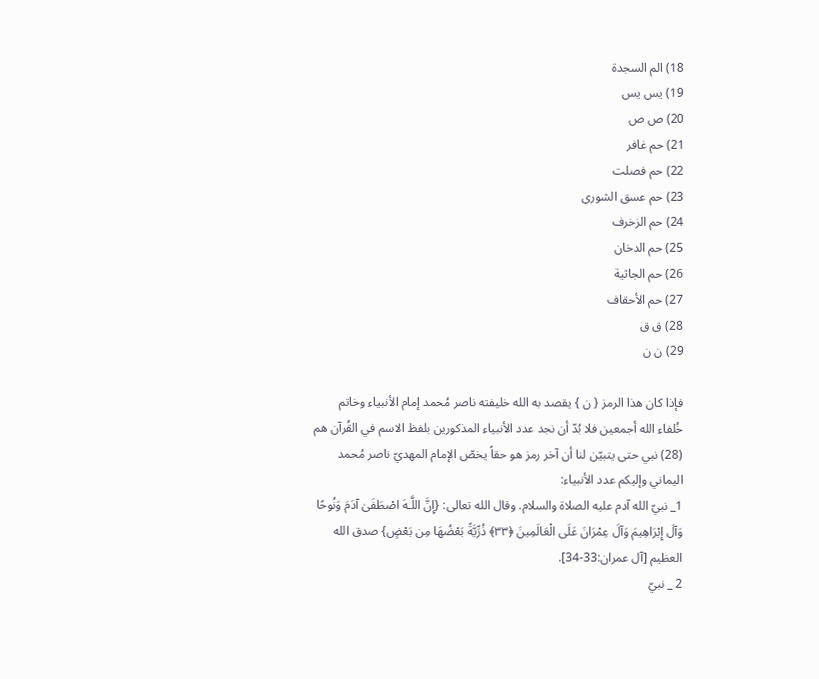18) الم السجدة
19) يس يس
20) ص ص
21) حم غافر
22) حم فصلت
23) حم عسق الشورى
24) حم الزخرف
25) حم الدخان
26) حم الجاثية
27) حم الأحقاف
28) ق ق
29) ن ن

فإذا كان هذا الرمز { ن } يقصد به الله خليفته ناصر مُحمد إمام الأنبياء وخاتم خُلفاء الله أجمعين فلا بُدّ أن نجد عدد الأنبياء المذكورين بلفظ الاسم في القُرآن هم (28) نبي حتى يتبيّن لنا أن آخر رمز هو حقاً يخصّ الإمام المهديّ ناصر مُحمد اليماني وإليكم عدد الأنبياء:
1_ نبيّ الله آدم عليه الصلاة والسلام. وقال الله تعالى: {إِنَّ اللَّـهَ اصْطَفَىٰ آدَمَ وَنُوحًا وَآلَ إِبْرَاهِيمَ وَآلَ عِمْرَانَ عَلَى الْعَالَمِينَ ﴿٣٣﴾ ذُرِّيَّةً بَعْضُهَا مِن بَعْضٍ} صدق الله العظيم [آل عمران:33-34].
2 _ نبيّ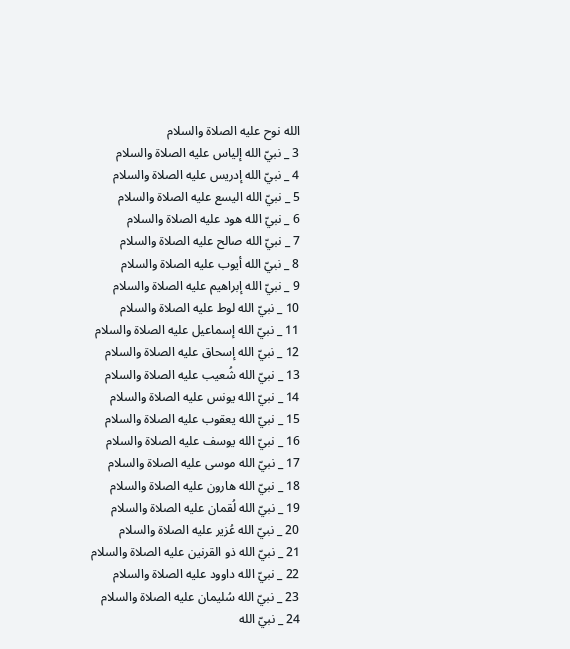الله نوح عليه الصلاة والسلام
3 _ نبيّ الله إلياس عليه الصلاة والسلام
4 _ نبيّ الله إدريس عليه الصلاة والسلام
5 _ نبيّ الله اليسع عليه الصلاة والسلام
6 _ نبيّ الله هود عليه الصلاة والسلام
7 _ نبيّ الله صالح عليه الصلاة والسلام
8 _ نبيّ الله أيوب عليه الصلاة والسلام
9 _ نبيّ الله إبراهيم عليه الصلاة والسلام
10 _ نبيّ الله لوط عليه الصلاة والسلام
11 _ نبيّ الله إسماعيل عليه الصلاة والسلام
12 _ نبيّ الله إسحاق عليه الصلاة والسلام
13 _ نبيّ الله شُعيب عليه الصلاة والسلام
14 _ نبيّ الله يونس عليه الصلاة والسلام
15 _ نبيّ الله يعقوب عليه الصلاة والسلام
16 _ نبيّ الله يوسف عليه الصلاة والسلام
17 _ نبيّ الله موسى عليه الصلاة والسلام
18 _ نبيّ الله هارون عليه الصلاة والسلام
19 _ نبيّ الله لُقمان عليه الصلاة والسلام
20 _ نبيّ الله عُزير عليه الصلاة والسلام
21 _ نبيّ الله ذو القرنين عليه الصلاة والسلام
22 _ نبيّ الله داوود عليه الصلاة والسلام
23 _ نبيّ الله سُليمان عليه الصلاة والسلام
24 _ نبيّ الله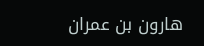هارون بن عمران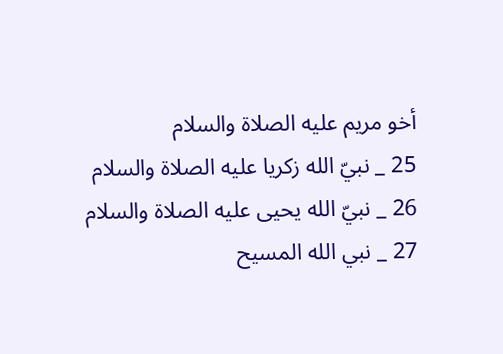أخو مريم عليه الصلاة والسلام
25 _ نبيّ الله زكريا عليه الصلاة والسلام
26 _ نبيّ الله يحيى عليه الصلاة والسلام
27 _ نبي الله المسيح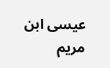عيسى ابن مريم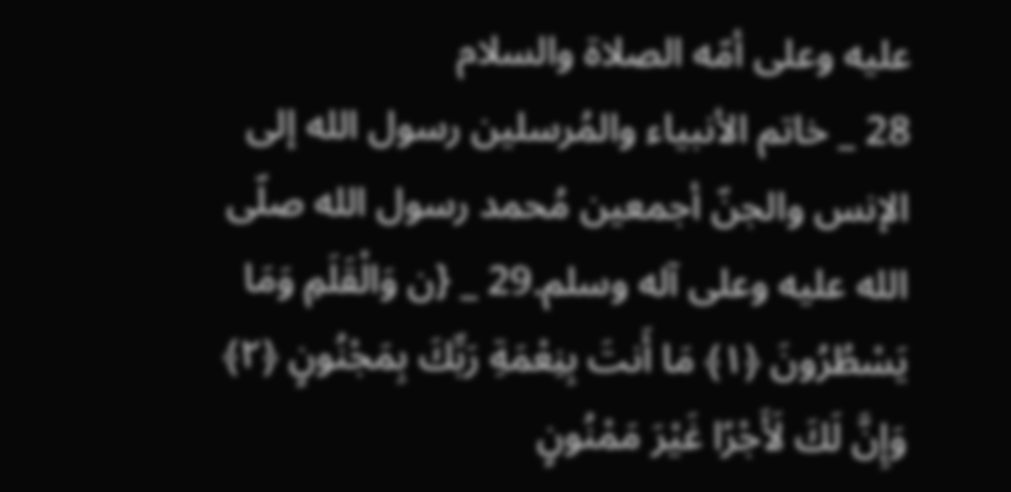عليه وعلى أمّه الصلاة والسلام
28 _ خاتم الأنبياء والمُرسلين رسول الله إلى الإنس والجنّ أجمعين مُحمد رسول الله صلّى الله عليه وعلى آله وسلم.29 _ {ن وَالْقَلَمِ وَمَا يَسْطُرُونَ ﴿١﴾ مَا أَنتَ بِنِعْمَةِ رَبِّكَ بِمَجْنُونٍ ﴿٢﴾ وَإِنَّ لَكَ لَأَجْرًا غَيْرَ مَمْنُونٍ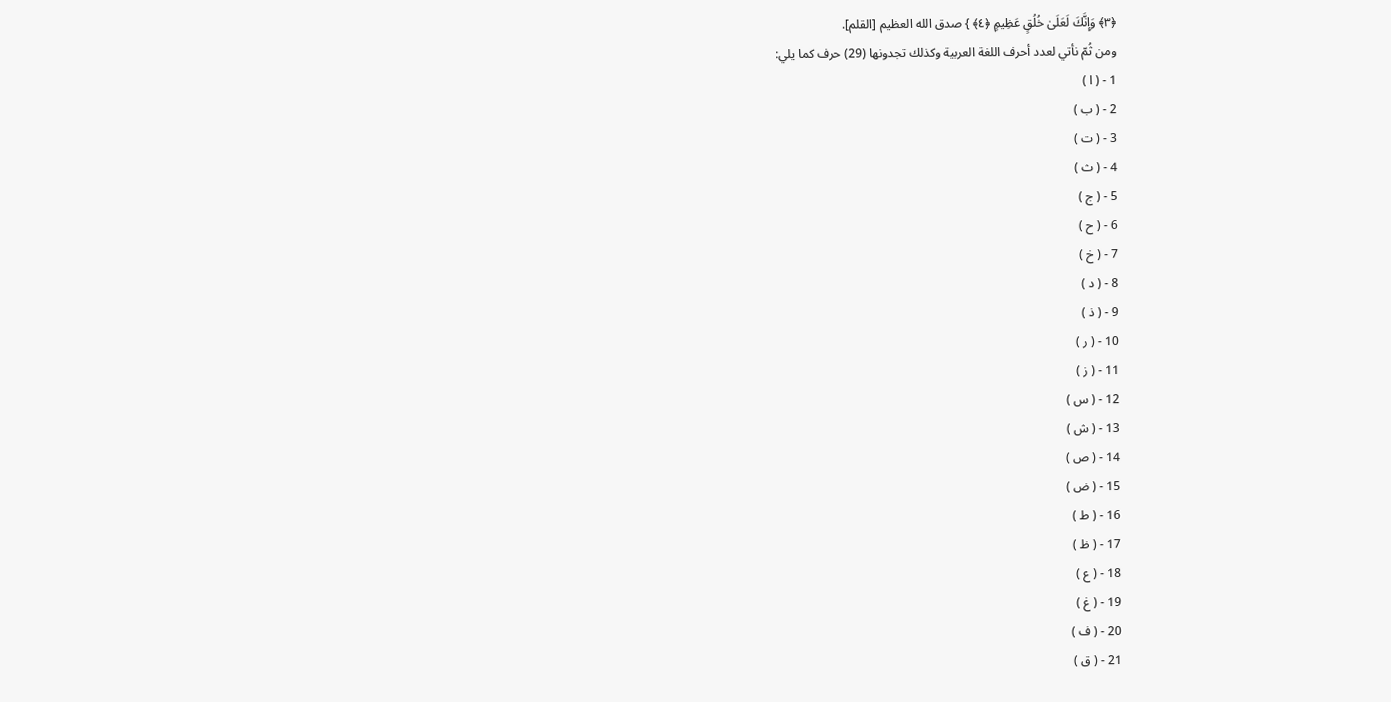﴿٣﴾ وَإِنَّكَ لَعَلَىٰ خُلُقٍ عَظِيمٍ ﴿٤﴾ } صدق الله العظيم [القلم].
ومن ثُمّ نأتي لعدد أحرف اللغة العربية وكذلك تجدونها (29) حرف كما يلي:
1 - ( ا )
2 - ( ب )
3 - ( ت )
4 - ( ث )
5 - ( ج )
6 - ( ح )
7 - ( خ )
8 - ( د )
9 - ( ذ )
10 - ( ر )
11 - ( ز )
12 - ( س )
13 - ( ش )
14 - ( ص )
15 - ( ض )
16 - ( ط )
17 - ( ظ )
18 - ( ع )
19 - ( غ )
20 - ( ف )
21 - ( ق )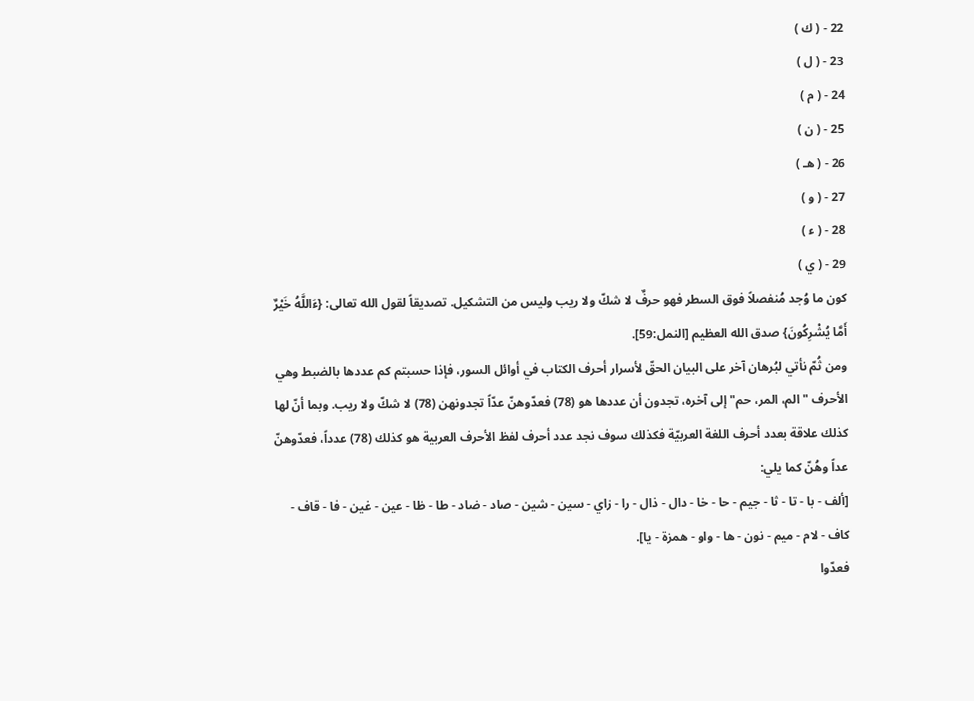22 - ( ك )
23 - ( ل )
24 - ( م )
25 - ( ن )
26 - ( هـ )
27 - ( و )
28 - ( ء )
29 - ( ي )
كون ما وُجد مُنفصلاً فوق السطر فهو حرفٌ لا شكّ ولا ريب وليس من التشكيل. تصديقاً لقول الله تعالى: {ءَاللَّهُ خَيْرٌ أَمَّا يُشْرِكُونَ} صدق الله العظيم [النمل:59].
ومن ثُمّ نأتي لبُرهان آخر على البيان الحقّ لأسرار أحرف الكتاب في أوائل السور، فإذا حسبتم كم عددها بالضبط وهي الأحرف "الم، المر، حم" إلى آخره، تجدون أن عددها هو (78) فعدّوهنّ عدّاً تجدونهن (78) لا شكّ ولا ريب. وبما أنّ لها كذلك علاقة بعدد أحرف اللغة العربيّة فكذلك سوف نجد عدد أحرف لفظ الأحرف العربية هو كذلك (78) عدداً، فعدّوهنّ عداً وهُنّ كما يلي:
[ألف - با - تا - ثا - جيم - حا - خا - دال - ذال - را - زاي - سين - شين - صاد - ضاد - طا - ظا - عين - غين - فا - قاف - كاف - لام - ميم - نون - ها - واو - همزة - يا].
فعدّوا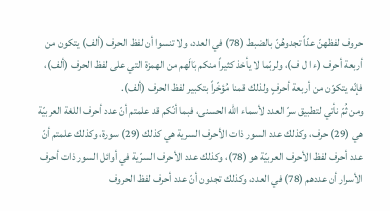حروف لفظهنّ عدّاً تجدوهُنّ بالضبط (78) في العدد، ولا تنسوا أن لفظ الحرف (ألف) يتكون من أربعة أحرف (ء ا ل ف)، ولربّما لا يأخذ كثيراً منكم بَالَهم من الهمزة التي على لفظ الحرف (ألف)، فإنّه يتكوّن من أربعة أحرفٍ ولذلك قمنا مُؤخّراً بتكبير لفظ الحرف (ألف).
ومن ثُمّ نأتي لتطبيق سرّ العدد لأسماء الله الحسنى، فبما أنّكم قد علمتم أنّ عدد أحرف اللغة العربيّة هي (29) حرف، وكذلك عدد السور ذات الأحرف السرية هي كذلك (29) سورة، وكذلك علمتم أنّ عدد أحرف لفظ الأحرف العربيّة هو (78)، وكذلك عدد الأحرف السرّية في أوائل السور ذات أحرف الأسرار أن عددهم (78) في العدد، وكذلك تجدون أنّ عدد أحرف لفظ الحروف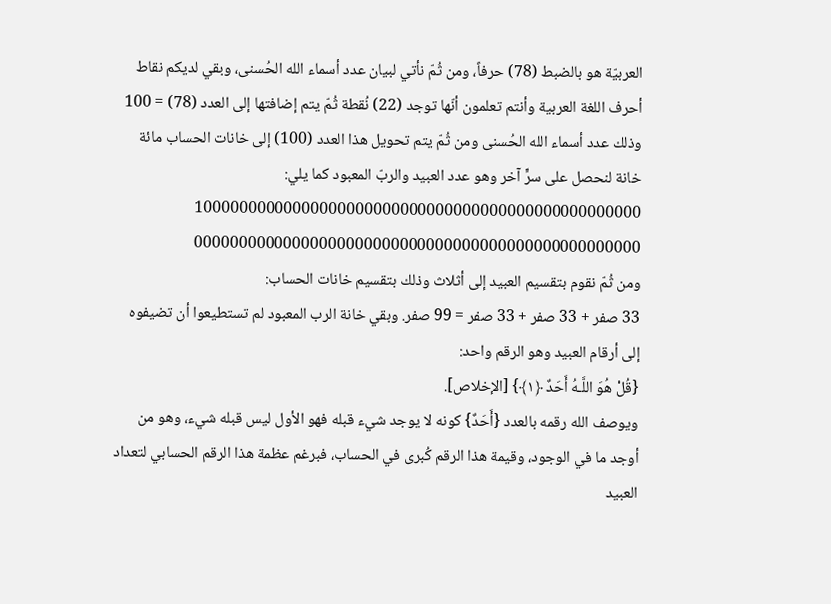العربيّة هو بالضبط (78) حرفاً، ومن ثُمّ نأتي لبيان عدد أسماء الله الحُسنى، وبقي لديكم نقاط أحرف اللغة العربية وأنتم تعلمون أنّها توجد (22) نُقطة ثُمّ يتم إضافتها إلى العدد (78) = 100 وذلك عدد أسماء الله الحُسنى ومن ثُمّ يتم تحويل هذا العدد (100) إلى خانات الحساب مائة خانة لنحصل على سرٍّ آخر وهو عدد العبيد والربّ المعبود كما يلي:
10000000000000000000000000000000000000000000000000
00000000000000000000000000000000000000000000000000
ومن ثُمّ نقوم بتقسيم العبيد إلى أثلاث وذلك بتقسيم خانات الحساب:
33 صفر + 33 صفر + 33 صفر = 99 صفر. وبقي خانة الرب المعبود لم تستطيعوا أن تضيفوه إلى أرقام العبيد وهو الرقم واحد:
{قُلْ هُوَ اللَّـهُ أَحَدٌ ﴿١﴾} [الإخلاص].
ويوصف الله رقمه بالعدد {أَحَدٌ} كونه لا يوجد شيء قبله فهو الأول ليس قبله شيء، وهو من أوجد ما في الوجود، وقيمة هذا الرقم كُبرى في الحساب، فبرغم عظمة هذا الرقم الحسابي لتعداد العبيد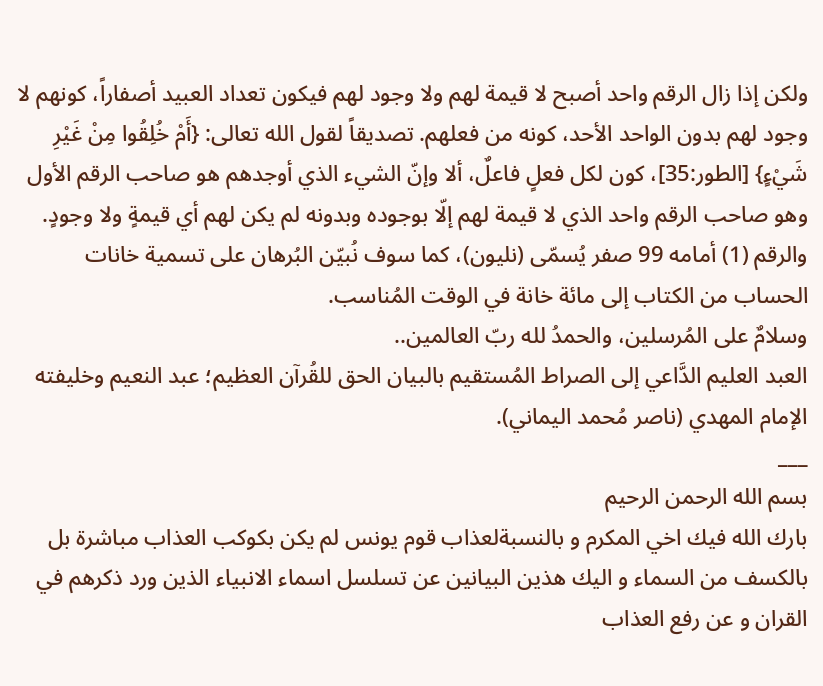ولكن إذا زال الرقم واحد أصبح لا قيمة لهم ولا وجود لهم فيكون تعداد العبيد أصفاراً، كونهم لا وجود لهم بدون الواحد الأحد، كونه من فعلهم. تصديقاً لقول الله تعالى: {أَمْ خُلِقُوا مِنْ غَيْرِ شَيْءٍ} [الطور:35]، كون لكل فعلٍ فاعلٌ، ألا وإنّ الشيء الذي أوجدهم هو صاحب الرقم الأول وهو صاحب الرقم واحد الذي لا قيمة لهم إلّا بوجوده وبدونه لم يكن لهم أي قيمةٍ ولا وجودٍ. والرقم (1) أمامه 99 صفر يُسمّى (نليون)، كما سوف نُبيّن البُرهان على تسمية خانات الحساب من الكتاب إلى مائة خانة في الوقت المُناسب.
وسلامٌ على المُرسلين، والحمدُ لله ربّ العالمين..
العبد العليم الدَّاعي إلى الصراط المُستقيم بالبيان الحق للقُرآن العظيم؛ عبد النعيم وخليفته الإمام المهدي (ناصر مُحمد اليماني).
___
بسم الله الرحمن الرحيم
بارك الله فيك اخي المكرم و بالنسبةلعذاب قوم يونس لم يكن بكوكب العذاب مباشرة بل بالكسف من السماء و اليك هذين البيانين عن تسلسل اسماء الانبياء الذين ورد ذكرهم في القران و عن رفع العذاب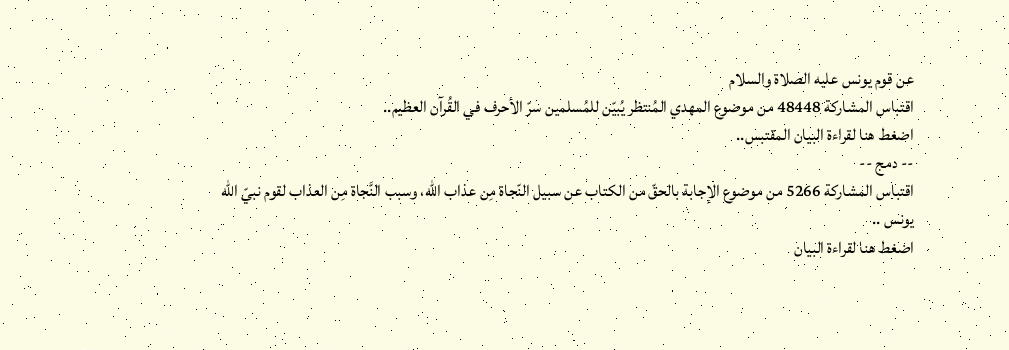عن قوم يونس عليه الصلاة والسلام
اقتباس المشاركة 48448 من موضوع المهدي المُنتظر يُبيّن للمُسلمين سرّ الأحرف في القُرآن العظيم..
اضغط هنا لقراءة البيان المقتبس..
-- دمج --
اقتباس المشاركة 5266 من موضوع الإجابة بالحقّ من الكتاب عن سبيل النّجاة مِن عذاب الله، وسبب النَّجاة مِن العذاب لقوم نبيّ الله يونس ..
اضغط هنا لقراءة البيان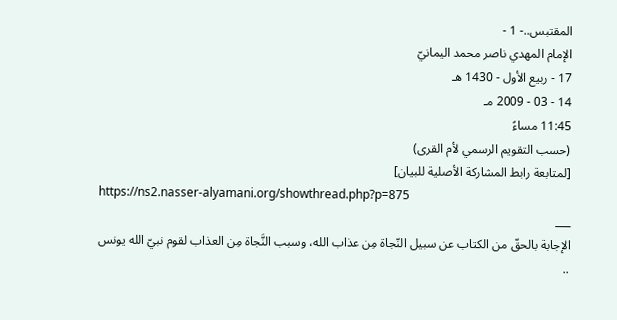المقتبس..- 1 -
الإمام المهدي ناصر محمد اليمانيّ
17 - ربيع الأول - 1430 هـ
14 - 03 - 2009 مـ
11:45 مساءً
(حسب التقويم الرسمي لأم القرى)
[لمتابعة رابط المشاركة الأصلية للبيان]
https://ns2.nasser-alyamani.org/showthread.php?p=875
___
الإجابة بالحقّ من الكتاب عن سبيل النّجاة مِن عذاب الله، وسبب النَّجاة مِن العذاب لقوم نبيّ الله يونس ..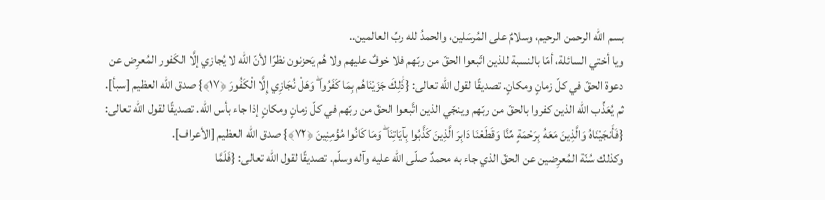بسم الله الرحمن الرحيم، وسلامٌ على المُرسَلين، والحمدُ لله ربِّ العالمين..
ويا أختي السائلة، أمّا بالنسبة للذين اتّبعوا الحقّ من ربّهم فلا خوفٌ عليهم ولا هُم يَحزنون نظرًا لأنّ الله لا يُجازي إلَّا الكَفور المُعرِض عن دعوة الحقّ في كلّ زمانٍ ومكانٍ. تصديقًا لقول الله تعالى: {ذَٰلِكَ جَزَيْنَاهُم بِمَا كَفَرُوا ۖ وَهَلْ نُجَازِي إِلَّا الْكَفُورَ ﴿١٧﴾} صدق الله العظيم [سبأ].
ثم يُعَذِّب الله الذين كفروا بالحقّ من ربّهم وينجّي الذين اتَّبعوا الحقّ من ربّهم في كلّ زمانٍ ومكانٍ إذا جاء بأس الله. تصديقًا لقول الله تعالى: {فَأَنجَيْنَاهُ وَالَّذِينَ مَعَهُ بِرَحْمَةٍ مِّنَّا وَقَطَعْنَا دَابِرَ الَّذِينَ كَذَّبُوا بِآيَاتِنَا ۖ وَمَا كَانُوا مُؤْمِنِينَ ﴿٧٢﴾} صدق الله العظيم [الأعراف].
وكذلك سُنّة المُعرِضين عن الحقّ الذي جاء به محمدٌ صلّى الله عليه وآله وسلّم. تصديقًا لقول الله تعالى: {فَلَمَّا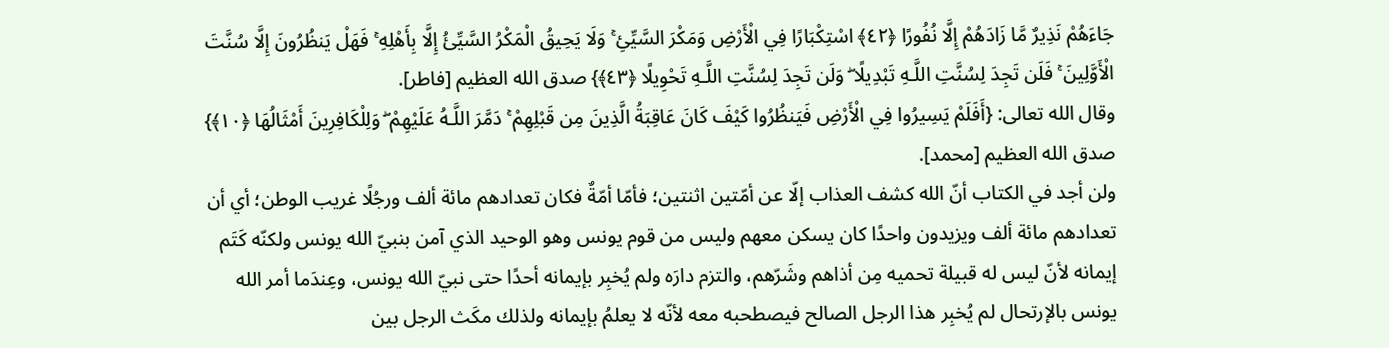جَاءَهُمْ نَذِيرٌ مَّا زَادَهُمْ إِلَّا نُفُورًا ﴿٤٢﴾ اسْتِكْبَارًا فِي الْأَرْضِ وَمَكْرَ السَّيِّئِ ۚ وَلَا يَحِيقُ الْمَكْرُ السَّيِّئُ إِلَّا بِأَهْلِهِ ۚ فَهَلْ يَنظُرُونَ إِلَّا سُنَّتَ الْأَوَّلِينَ ۚ فَلَن تَجِدَ لِسُنَّتِ اللَّـهِ تَبْدِيلًا ۖ وَلَن تَجِدَ لِسُنَّتِ اللَّـهِ تَحْوِيلًا ﴿٤٣﴾} صدق الله العظيم [فاطر].
وقال الله تعالى: {أَفَلَمْ يَسِيرُوا فِي الْأَرْضِ فَيَنظُرُوا كَيْفَ كَانَ عَاقِبَةُ الَّذِينَ مِن قَبْلِهِمْ ۚ دَمَّرَ اللَّـهُ عَلَيْهِمْ ۖ وَلِلْكَافِرِينَ أَمْثَالُهَا ﴿١٠﴾} صدق الله العظيم [محمد].
ولن أجد في الكتاب أنّ الله كشف العذاب إلّا عن أمّتين اثنتين؛ فأمّا أمّةٌ فكان تعدادهم مائة ألف ورجُلًا غريب الوطن؛ أي أن تعدادهم مائة ألف ويزيدون واحدًا كان يسكن معهم وليس من قوم يونس وهو الوحيد الذي آمن بنبيّ الله يونس ولكنّه كَتَم إيمانه لأنّ ليس له قبيلة تحميه مِن أذاهم وشَرّهم، والتزم دارَه ولم يُخبِر بإيمانه أحدًا حتى نبيّ الله يونس، وعِندَما أمر الله يونس بالإرتحال لم يُخبِر هذا الرجل الصالح فيصطحبه معه لأنّه لا يعلمُ بإيمانه ولذلك مكَث الرجل بين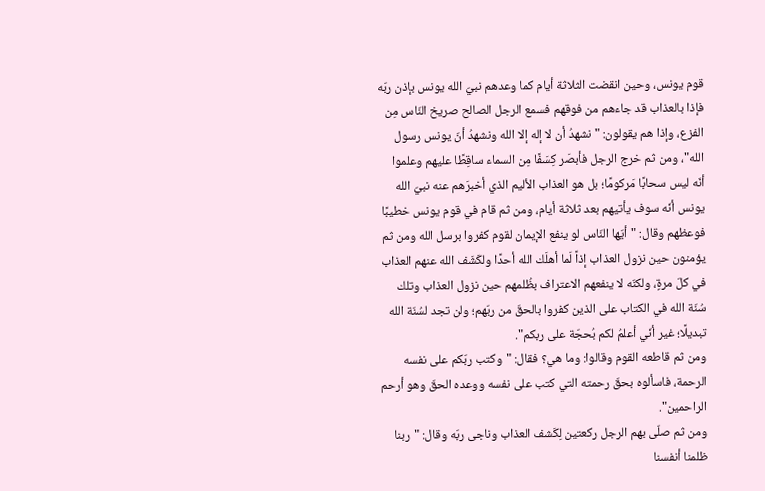قوم يونس، وحين انقضت الثلاثة أيام كما وعدهم نبيّ الله يونس بإذن ربّه فإذا بالعذاب قد جاءهم من فوقهم فسمع الرجل الصالح صريخ النّاس مِن الفزع، وإذا هم يقولون: "نشهدُ أن لا إله إلا الله ونشهدُ أنّ يونس رسول الله"، ومن ثم خرج الرجل فأبصَر كِسَفًا مِن السماء ساقِطًا عليهم وعلموا أنّه ليس سحابًا مَركومًا؛ بل هو العذاب الأليم الذي أخبرَهم عنه نبيّ الله يونس أنّه سوف يأتيهم بعد ثلاثة أيام، ومن ثم قام في قوم يونس خطيبًا فوعظهم وقال: "أيّها النّاس لو ينفع الإيمان لقوم كفروا برسل الله ومن ثم يؤمنون حين نزول العذاب إذاً لَما أهلَك الله أحدًا ولكَشَف الله عنهم العذاب في كلّ مرةٍ، ولكنّه لا ينفعهم الاعتراف بظُلمهم حين نزول العذاب وتلك سُنّة الله في الكتاب على الذين كفروا بالحقّ من ربّهم؛ ولن تجد لسُنّة الله تبديلًا؛ غير أنّي أعلمُ لكم بُحجّة على ربكم".
ومن ثم قاطعه القوم وقالوا: وما هي؟ فقال: "وكتب ربّكم على نفسه الرحمة، فاسألوه بحقّ رحمته التي كتب على نفسه ووعده الحقّ وهو أرحم الراحمين".
ومن ثم صلّى بهم الرجل ركعتين لِكَشف العذاب وناجى ربّه وقال: "ربنا ظلمنا أنفسنا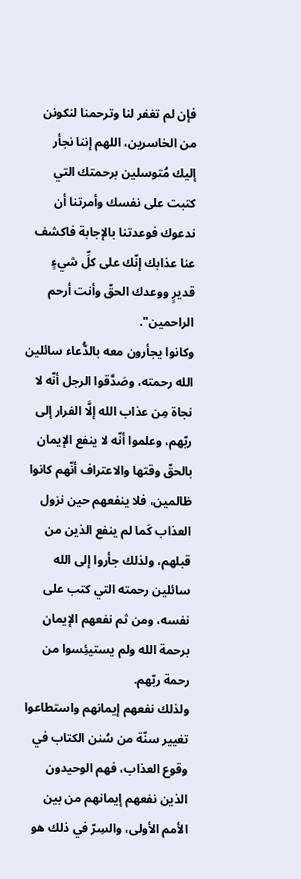فإن لم تغفر لنا وترحمنا لنكونن من الخاسرين، اللهم إننا نجأر إليك مُتوسلين برحمتك التي كتبت على نفسك وأمرتنا أن ندعوك فوعدتنا بالإجابة فاكشف عنا عذابك إنّك على كلِّ شيءٍ قديرٍ ووعدك الحقّ وأنت أرحم الراحمين".
وكانوا يجأرون معه بالدُّعاء سائلين الله رحمته، وصَدَّقوا الرجل أنّه لا نجاة مِن عذاب الله إلَّا الفرار إلى ربّهم، وعلموا أنّه لا ينفع الإيمان بالحقّ وقتها والاعتراف أنّهم كانوا ظالمين، فلا ينفعهم حين نزول العذاب كَما لم ينفع الذين من قبلهم، ولذلك جأروا إلى الله سائلين رحمته التي كتب على نفسه، ومن ثم نفعهم الإيمان برحمة الله ولم يستيئِسوا من رحمة ربّهم.
ولذلك نفعهم إيمانهم واستطاعوا تغيير سنّة من سُنن الكتاب في وقوع العذاب، فهم الوحيدون الذين نفعهم إيمانهم من بين الأمم الأولى، والسِرّ في ذلك هو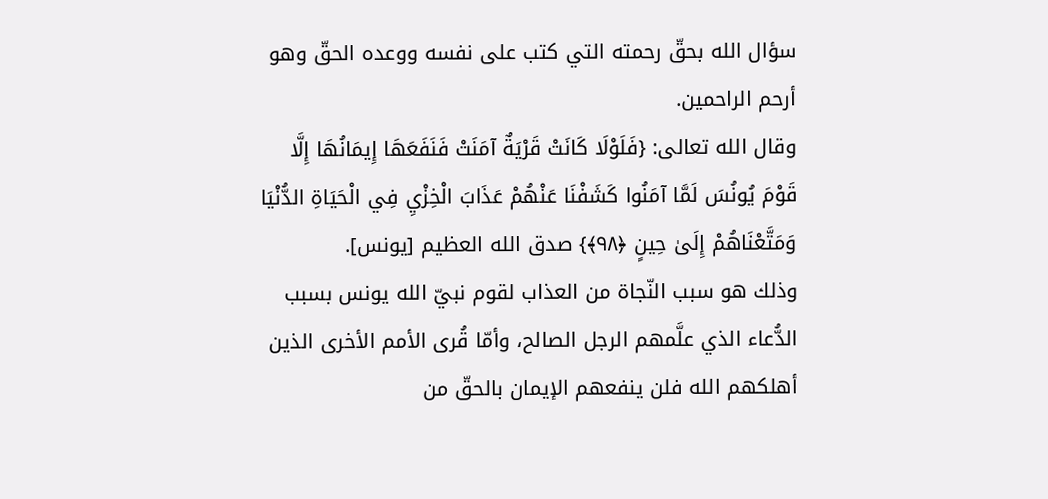سؤال الله بحقّ رحمته التي كتب على نفسه ووعده الحقّ وهو أرحم الراحمين.
وقال الله تعالى: {فَلَوْلَا كَانَتْ قَرْيَةٌ آمَنَتْ فَنَفَعَهَا إِيمَانُهَا إِلَّا قَوْمَ يُونُسَ لَمَّا آمَنُوا كَشَفْنَا عَنْهُمْ عَذَابَ الْخِزْيِ فِي الْحَيَاةِ الدُّنْيَا وَمَتَّعْنَاهُمْ إِلَىٰ حِينٍ ﴿٩٨﴾} صدق الله العظيم [يونس].
وذلك هو سبب النّجاة من العذاب لقوم نبيّ الله يونس بسبب الدُّعاء الذي علَّمهم الرجل الصالح، وأمّا قُرى الأمم الأخرى الذين أهلكهم الله فلن ينفعهم الإيمان بالحقّ من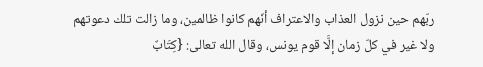ربّهم حين نزول العذاب والاعتراف أنّهم كانوا ظالمين، وما زالت تلك دعوتهم ولا غير في كلّ زمان إلَّا قوم يونس، وقال الله تعالى: {كِتَابٌ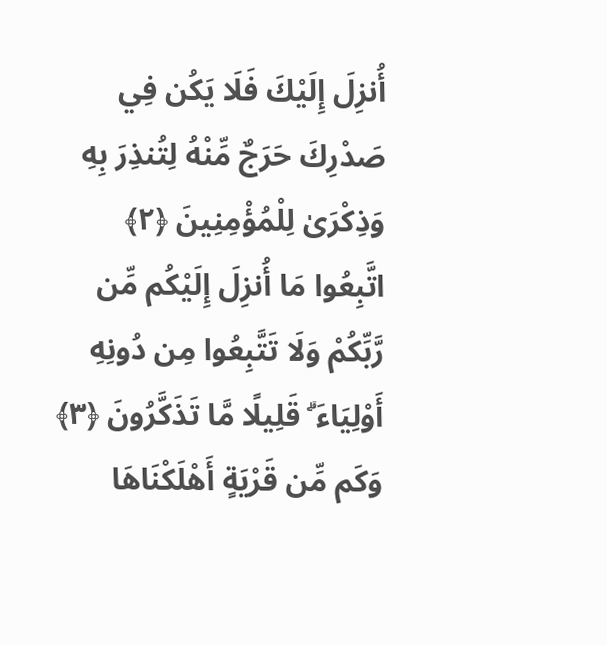أُنزِلَ إِلَيْكَ فَلَا يَكُن فِي صَدْرِكَ حَرَجٌ مِّنْهُ لِتُنذِرَ بِهِ وَذِكْرَىٰ لِلْمُؤْمِنِينَ ﴿٢﴾ اتَّبِعُوا مَا أُنزِلَ إِلَيْكُم مِّن رَّبِّكُمْ وَلَا تَتَّبِعُوا مِن دُونِهِ أَوْلِيَاءَ ۗ قَلِيلًا مَّا تَذَكَّرُونَ ﴿٣﴾ وَكَم مِّن قَرْيَةٍ أَهْلَكْنَاهَا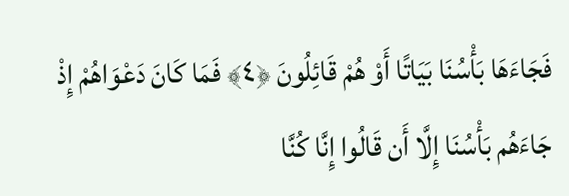فَجَاءَهَا بَأْسُنَا بَيَاتًا أَوْ هُمْ قَائِلُونَ ﴿٤﴾ فَمَا كَانَ دَعْوَاهُمْ إِذْ جَاءَهُم بَأْسُنَا إِلَّا أَن قَالُوا إِنَّا كُنَّا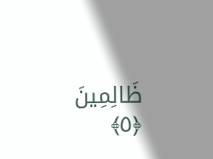ظَالِمِينَ ﴿٥﴾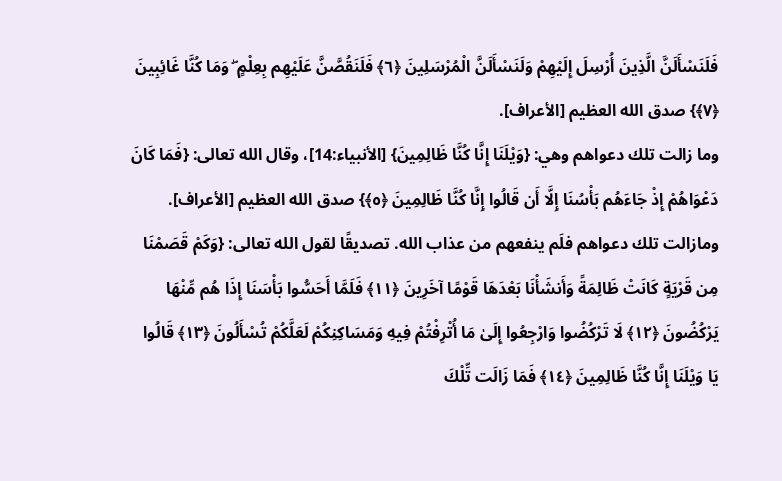فَلَنَسْأَلَنَّ الَّذِينَ أُرْسِلَ إِلَيْهِمْ وَلَنَسْأَلَنَّ الْمُرْسَلِينَ ﴿٦﴾ فَلَنَقُصَّنَّ عَلَيْهِم بِعِلْمٍ ۖ وَمَا كُنَّا غَائِبِينَ ﴿٧﴾} صدق الله العظيم [الأعراف].
وما زالت تلك دعواهم وهي: {وَيْلَنَا إِنَّا كُنَّا ظَالِمِينَ} [الأنبياء:14]، وقال الله تعالى: {فَمَا كَانَ دَعْوَاهُمْ إِذْ جَاءَهُم بَأْسُنَا إِلَّا أَن قَالُوا إِنَّا كُنَّا ظَالِمِينَ ﴿٥﴾} صدق الله العظيم [الأعراف].
ومازالت تلك دعواهم فلَم ينفعهم من عذاب الله. تصديقًا لقول الله تعالى: {وَكَمْ قَصَمْنَا مِن قَرْيَةٍ كَانَتْ ظَالِمَةً وَأَنشَأْنَا بَعْدَهَا قَوْمًا آخَرِينَ ﴿١١﴾ فَلَمَّا أَحَسُّوا بَأْسَنَا إِذَا هُم مِّنْهَا يَرْكُضُونَ ﴿١٢﴾ لَا تَرْكُضُوا وَارْجِعُوا إِلَىٰ مَا أُتْرِفْتُمْ فِيهِ وَمَسَاكِنِكُمْ لَعَلَّكُمْ تُسْأَلُونَ ﴿١٣﴾ قَالُوا يَا وَيْلَنَا إِنَّا كُنَّا ظَالِمِينَ ﴿١٤﴾ فَمَا زَالَت تِّلْكَ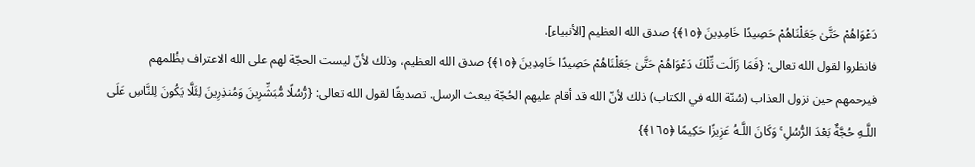دَعْوَاهُمْ حَتَّىٰ جَعَلْنَاهُمْ حَصِيدًا خَامِدِينَ ﴿١٥﴾} صدق الله العظيم [الأنبياء].
فانظروا لقول الله تعالى: {فَمَا زَالَت تِّلْكَ دَعْوَاهُمْ حَتَّىٰ جَعَلْنَاهُمْ حَصِيدًا خَامِدِينَ ﴿١٥﴾} صدق الله العظيم، وذلك لأنّ ليست الحجّة لهم على الله الاعتراف بظُلمهم فيرحمهم حين نزول العذاب (سُنّة الله في الكتاب) ذلك لأنّ الله قد أقام عليهم الحُجّة ببعث الرسل. تصديقًا لقول الله تعالى: {رُّسُلًا مُّبَشِّرِينَ وَمُنذِرِينَ لِئَلَّا يَكُونَ لِلنَّاسِ عَلَى اللَّـهِ حُجَّةٌ بَعْدَ الرُّسُلِ ۚ وَكَانَ اللَّـهُ عَزِيزًا حَكِيمًا ﴿١٦٥﴾}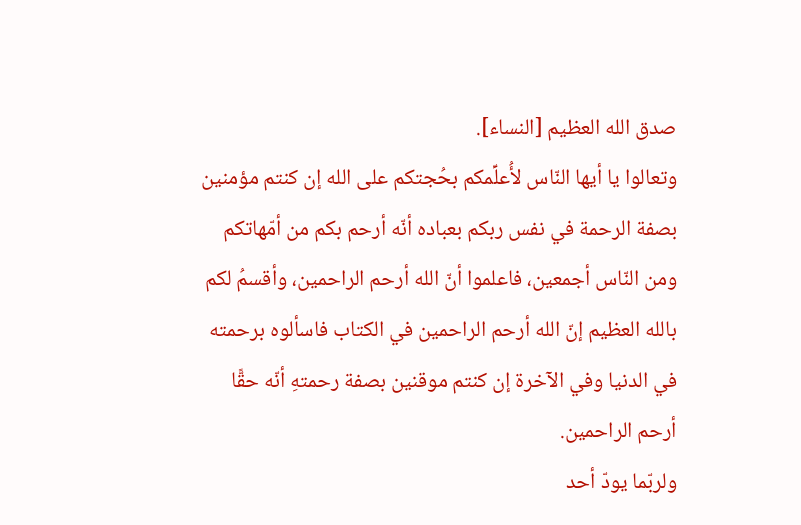صدق الله العظيم [النساء].
وتعالوا يا أيها النّاس لأُعلِّمكم بحُجتكم على الله إن كنتم مؤمنين بصفة الرحمة في نفس ربكم بعباده أنّه أرحم بكم من أمّهاتكم ومن النّاس أجمعين، فاعلموا أنّ الله أرحم الراحمين، وأقسمُ لكم بالله العظيم إنّ الله أرحم الراحمين في الكتاب فاسألوه برحمته في الدنيا وفي الآخرة إن كنتم موقنين بصفة رحمتهِ أنّه حقًّا أرحم الراحمين.
ولربّما يودّ أحد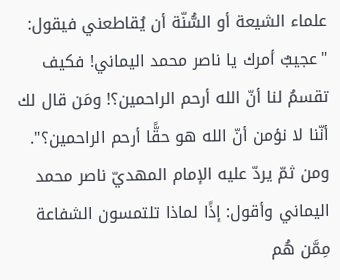علماء الشيعة أو السُّنّة أن يُقاطعني فيقول: "عجيبٌ أمرك يا ناصر محمد اليماني! فكيف تقسمُ لنا أنّ الله أرحم الراحمين؟! ومَن قال لك أنّنا لا نؤمن أنّ الله هو حقًّا أرحم الراحمين؟". ومن ثمّ يردّ عليه الإمام المهديّ ناصر محمد اليماني وأقول: إذًا لماذا تلتمسون الشفاعة مِمَّن هُم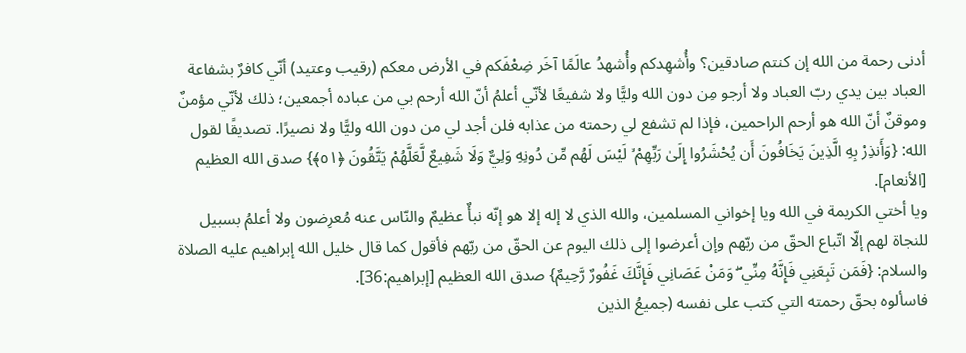أدنى رحمة من الله إن كنتم صادقين؟ وأُشهِدكم وأُشهدُ عالَمًا آخَر ضِعْفَكم في الأرض معكم (رقيب وعتيد) أنّي كافرٌ بشفاعة العباد بين يدي ربّ العباد ولا أرجو مِن دون الله وليًّا ولا شفيعًا لأنّي أعلمُ أنّ الله أرحم بي من عباده أجمعين؛ ذلك لأنّي مؤمنٌ وموقنٌ أنّ الله هو أرحم الراحمين، فإذا لم تشفع لي رحمته من عذابه فلن أجد لي من دون الله وليًّا ولا نصيرًا. تصديقًا لقول الله: {وَأَنذِرْ بِهِ الَّذِينَ يَخَافُونَ أَن يُحْشَرُوا إِلَىٰ رَبِّهِمْ ۙ لَيْسَ لَهُم مِّن دُونِهِ وَلِيٌّ وَلَا شَفِيعٌ لَّعَلَّهُمْ يَتَّقُونَ ﴿٥١﴾} صدق الله العظيم [الأنعام].
ويا أختي الكريمة في الله ويا إخواني المسلمين، والله الذي لا إله إلا هو إنّه نبأٌ عظيمٌ والنّاس عنه مُعرِضون ولا أعلمُ بسبيل للنجاة لهم إلّا اتّباع الحقّ من ربّهم وإن أعرضوا إلى ذلك اليوم عن الحقّ من ربّهم فأقول كما قال خليل الله إبراهيم عليه الصلاة والسلام: {فَمَن تَبِعَنِي فَإِنَّهُ مِنِّي ۖ وَمَنْ عَصَانِي فَإِنَّكَ غَفُورٌ رَّحِيمٌ} صدق الله العظيم [إبراهيم:36].
فاسألوه بحقّ رحمته التي كتب على نفسه (جميعُ الذين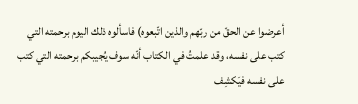أعرضوا عن الحقّ من ربّهم والذين اتّبعوه) فاسألوه ذلك اليوم برحمته التي كتب على نفسه، وقد علمتُ في الكتاب أنّه سوف يُجيبكم برحمته التي كتب على نفسه فيَكشِف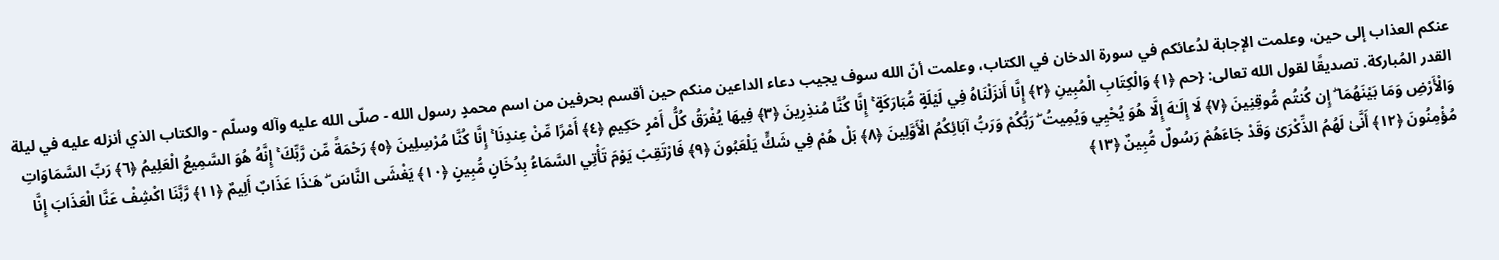عنكم العذاب إلى حين، وعلمت الإجابة لدُعائكم في سورة الدخان في الكتاب، وعلمت أنّ الله سوف يجيب دعاء الداعين منكم حين أقسم بحرفين من اسم محمدٍ رسول الله - صلّى الله عليه وآله وسلّم - والكتاب الذي أنزله عليه في ليلة القدر المُباركة. تصديقًا لقول الله تعالى: {حم ﴿١﴾ وَالْكِتَابِ الْمُبِينِ ﴿٢﴾ إِنَّا أَنزَلْنَاهُ فِي لَيْلَةٍ مُّبَارَكَةٍ ۚ إِنَّا كُنَّا مُنذِرِينَ ﴿٣﴾ فِيهَا يُفْرَقُ كُلُّ أَمْرٍ حَكِيمٍ ﴿٤﴾ أَمْرًا مِّنْ عِندِنَا ۚ إِنَّا كُنَّا مُرْسِلِينَ ﴿٥﴾ رَحْمَةً مِّن رَّبِّكَ ۚ إِنَّهُ هُوَ السَّمِيعُ الْعَلِيمُ ﴿٦﴾ رَبِّ السَّمَاوَاتِ وَالْأَرْضِ وَمَا بَيْنَهُمَا ۖ إِن كُنتُم مُّوقِنِينَ ﴿٧﴾ لَا إِلَـٰهَ إِلَّا هُوَ يُحْيِي وَيُمِيتُ ۖ رَبُّكُمْ وَرَبُّ آبَائِكُمُ الْأَوَّلِينَ ﴿٨﴾ بَلْ هُمْ فِي شَكٍّ يَلْعَبُونَ ﴿٩﴾ فَارْتَقِبْ يَوْمَ تَأْتِي السَّمَاءُ بِدُخَانٍ مُّبِينٍ ﴿١٠﴾ يَغْشَى النَّاسَ ۖ هَـٰذَا عَذَابٌ أَلِيمٌ ﴿١١﴾ رَّبَّنَا اكْشِفْ عَنَّا الْعَذَابَ إِنَّا مُؤْمِنُونَ ﴿١٢﴾ أَنَّىٰ لَهُمُ الذِّكْرَىٰ وَقَدْ جَاءَهُمْ رَسُولٌ مُّبِينٌ ﴿١٣﴾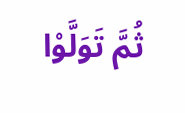ثُمَّ تَوَلَّوْا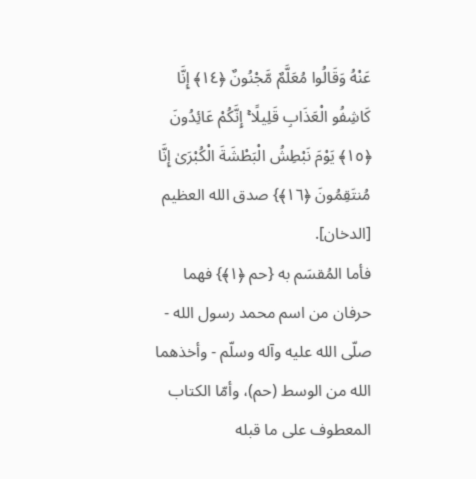عَنْهُ وَقَالُوا مُعَلَّمٌ مَّجْنُونٌ ﴿١٤﴾ إِنَّا كَاشِفُو الْعَذَابِ قَلِيلًا ۚ إِنَّكُمْ عَائِدُونَ ﴿١٥﴾ يَوْمَ نَبْطِشُ الْبَطْشَةَ الْكُبْرَىٰ إِنَّا مُنتَقِمُونَ ﴿١٦﴾} صدق الله العظيم [الدخان].
فأما المُقسَم به {حم ﴿١﴾} فهما حرفان من اسم محمد رسول الله - صلّى الله عليه وآله وسلّم - وأخذهما الله من الوسط (حم)، وأمّا الكتاب المعطوف على ما قبله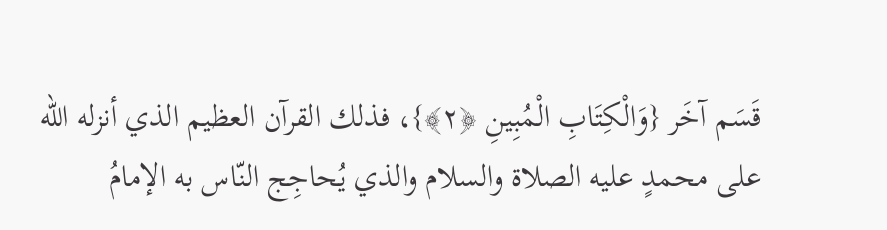قَسَم آخَر {وَالْكِتَابِ الْمُبِينِ ﴿٢﴾}، فذلك القرآن العظيم الذي أنزله الله على محمدٍ عليه الصلاة والسلام والذي يُحاجِج النّاس به الإمامُ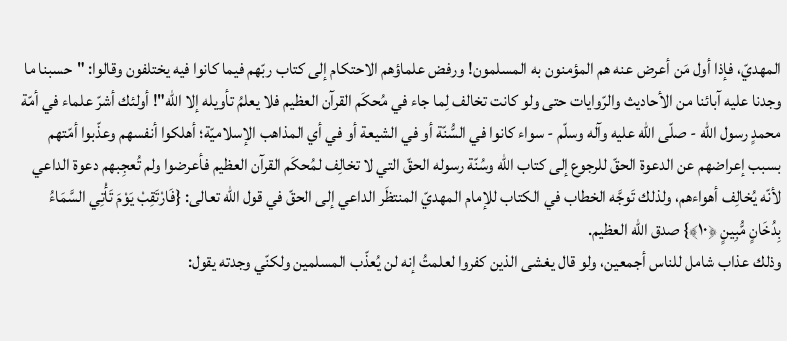المهديّ، فإذا أول مَن أعرض عنه هم المؤمنون به المسلمون! ورفض علماؤهم الاحتكام إلى كتاب ربّهم فيما كانوا فيه يختلفون وقالوا: "حسبنا ما وجدنا عليه آبائنا من الأحاديث والرّوايات حتى ولو كانت تخالف لِما جاء في مُحكَم القرآن العظيم فلا يعلمُ تأويله إلا الله"! أولئك أشرّ علماء في أمّة محمدٍ رسول الله - صلّى الله عليه وآله وسلّم - سواء كانوا في السُّنّة أو في الشيعة أو في أي المذاهب الإسلاميّة؛ أهلكوا أنفسهم وعذّبوا أمّتهم بسبب إعراضهم عن الدعوة الحقّ للرجوع إلى كتاب الله وسُنّة رسوله الحقّ التي لا تخالِف لمُحكَم القرآن العظيم فأعرضوا ولم تُعجِبهم دعوة الداعي لأنّه يُخالِف أهواءهم، ولذلك تَوجَّه الخطاب في الكتاب للإمام المهديّ المنتظَر الداعي إلى الحقّ في قول الله تعالى: {فَارْتَقِبْ يَوْمَ تَأْتِي السَّمَاءُ بِدُخَانٍ مُّبِينٍ ﴿١٠﴾} صدق الله العظيم.
وذلك عذاب شامل للناس أجمعين، ولو قال يغشى الذين كفروا لعلمتُ إنه لن يُعذّب المسلمين ولكنّي وجدته يقول: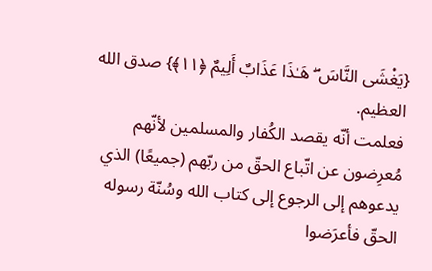{يَغْشَى النَّاسَ ۖ هَـٰذَا عَذَابٌ أَلِيمٌ ﴿١١﴾} صدق الله العظيم.
فعلمت أنّه يقصد الكُفار والمسلمين لأنّهم مُعرِضون عن اتّباع الحقّ من ربّهم (جميعًا) الذي يدعوهم إلى الرجوع إلى كتاب الله وسُنّة رسوله الحقّ فأعرَضوا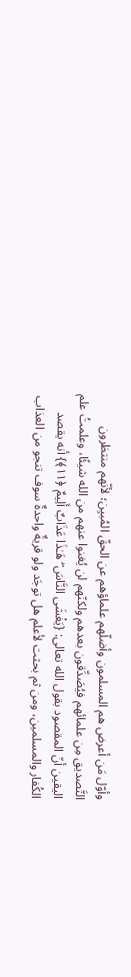وأوّل مَن أعرض هم المسلمون وأضلّهم علماؤهم عن الحقّ المُبيِن؛ لأنّهم منتظرون التَّصديق مِن علمائهم فيُصَدِّقون بعدهم ولكنّهم لن يُغنوا عنهم من الله شيئًا، وعلمتُ علم اليقين أنّ المقصود بقول الله تعالى: {يَغْشَى النَّاسَ ۖ هَـٰذَا عَذَابٌ أَلِيمٌ ﴿١١﴾} أنه يقصد الكُفار والمسلمين، ومن ثم بحثت لأعلم هل توجَد ولو قريةٌ واحدةٌ سوف تنجو من العذاب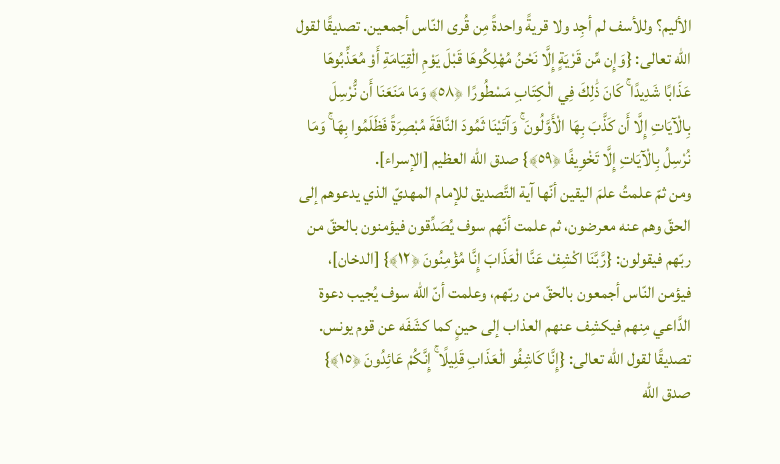الأليم؟ وللأسف لم أجِد ولا قريةً واحدةً مِن قُرى النّاس أجمعين. تصديقًا لقول الله تعالى: {وَإِن مِّن قَرْيَةٍ إِلَّا نَحْنُ مُهْلِكُوهَا قَبْلَ يَوْمِ الْقِيَامَةِ أَوْ مُعَذِّبُوهَا عَذَابًا شَدِيدًا ۚ كَانَ ذَٰلِكَ فِي الْكِتَابِ مَسْطُورًا ﴿٥٨﴾ وَمَا مَنَعَنَا أَن نُّرْسِلَ بِالْآيَاتِ إِلَّا أَن كَذَّبَ بِهَا الْأَوَّلُونَ ۚ وَآتَيْنَا ثَمُودَ النَّاقَةَ مُبْصِرَةً فَظَلَمُوا بِهَا ۚ وَمَا نُرْسِلُ بِالْآيَاتِ إِلَّا تَخْوِيفًا ﴿٥٩﴾} صدق الله العظيم [الإسراء].
ومن ثمّ علمتُ علمَ اليقين أنّها آية التَّصديق للإمام المهديّ الذي يدعوهم إلى الحقّ وهم عنه معرضون، ثم علمت أنّهم سوف يُصَدِّقون فيؤمنون بالحقّ من ربّهم فيقولون: {رَّبَّنَا اكْشِفْ عَنَّا الْعَذَابَ إِنَّا مُؤْمِنُونَ ﴿١٢﴾} [الدخان]، فيؤمن النّاس أجمعون بالحقّ من ربّهم، وعلمت أنّ الله سوف يُجيب دعوة الدَّاعي مِنهم فيكشِف عنهم العذاب إلى حينٍ كما كشَفَه عن قوم يونس. تصديقًا لقول الله تعالى: {إِنَّا كَاشِفُو الْعَذَابِ قَلِيلًا ۚ إِنَّكُمْ عَائِدُونَ ﴿١٥﴾} صدق الله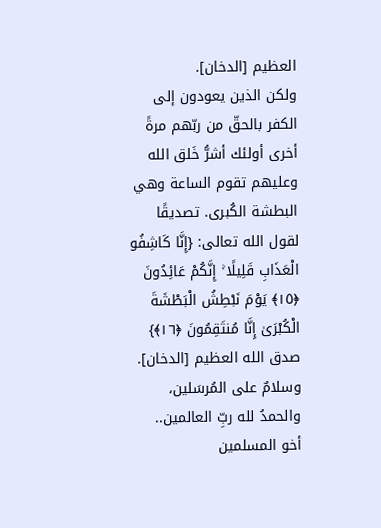العظيم [الدخان].
ولكن الذين يعودون إلى الكفر بالحقّ من ربّهم مرةً أخرى أولئك أشرُّ خَلق الله وعليهم تقوم الساعة وهي البطشة الكُبرى. تصديقًا لقول الله تعالى: {إِنَّا كَاشِفُو الْعَذَابِ قَلِيلًا ۚ إِنَّكُمْ عَائِدُونَ ﴿١٥﴾ يَوْمَ نَبْطِشُ الْبَطْشَةَ الْكُبْرَىٰ إِنَّا مُنتَقِمُونَ ﴿١٦﴾} صدق الله العظيم [الدخان].
وسلامٌ على المُرسَلين، والحمدُ لله ربِّ العالمين..
أخو المسلمين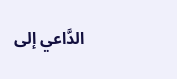الدَّاعي إلى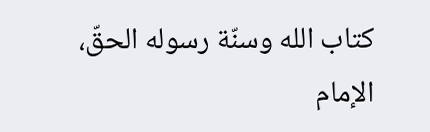كتاب الله وسنّة رسوله الحقّ، الإمام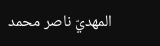المهديّ ناصر محمد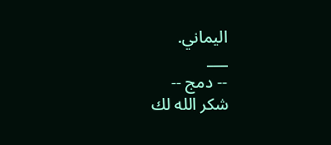اليماني.
___
-- دمج --
شكر الله لك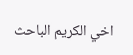اخي الكريم الباحث